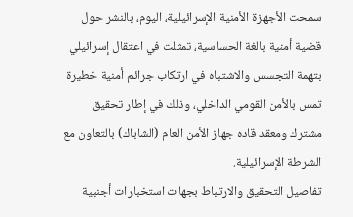سمحت الأجهزة الأمنية الإسرائيلية، اليوم، بالنشر حول قضية أمنية بالغة الحساسية، تمثلت في اعتقال إسرائيلي بتهمة التجسس والاشتباه في ارتكاب جرائم أمنية خطيرة تمس بالأمن القومي الداخلي، وذلك في إطار تحقيق مشترك ومعقد قاده جهاز الأمن العام (الشاباك) بالتعاون مع الشرطة الإسرائيلية.
تفاصيل التحقيق والارتباط بجهات استخبارات أجنبية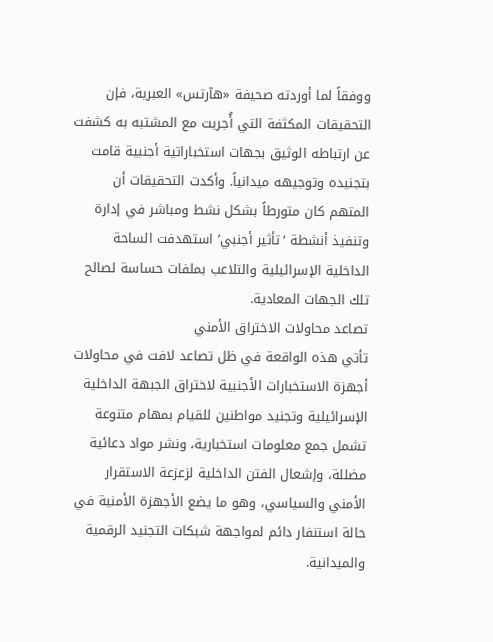ووفقاً لما أوردته صحيفة «هآرتس» العبرية، فإن التحقيقات المكثفة التي أُجريت مع المشتبه به كشفت عن ارتباطه الوثيق بجهات استخباراتية أجنبية قامت بتجنيده وتوجيهه ميدانياً. وأكدت التحقيقات أن المتهم كان متورطاً بشكل نشط ومباشر في إدارة وتنفيذ أنشطة ‘تأثير أجنبي’ استهدفت الساحة الداخلية الإسرائيلية والتلاعب بملفات حساسة لصالح تلك الجهات المعادية.
تصاعد محاولات الاختراق الأمني
تأتي هذه الواقعة في ظل تصاعد لافت في محاولات أجهزة الاستخبارات الأجنبية لاختراق الجبهة الداخلية الإسرائيلية وتجنيد مواطنين للقيام بمهام متنوعة تشمل جمع معلومات استخبارية، ونشر مواد دعائية مضللة، وإشعال الفتن الداخلية لزعزعة الاستقرار الأمني والسياسي، وهو ما يضع الأجهزة الأمنية في حالة استنفار دائم لمواجهة شبكات التجنيد الرقمية والميدانية.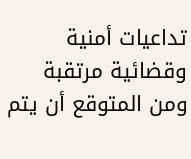تداعيات أمنية وقضائية مرتقبة
ومن المتوقع أن يتم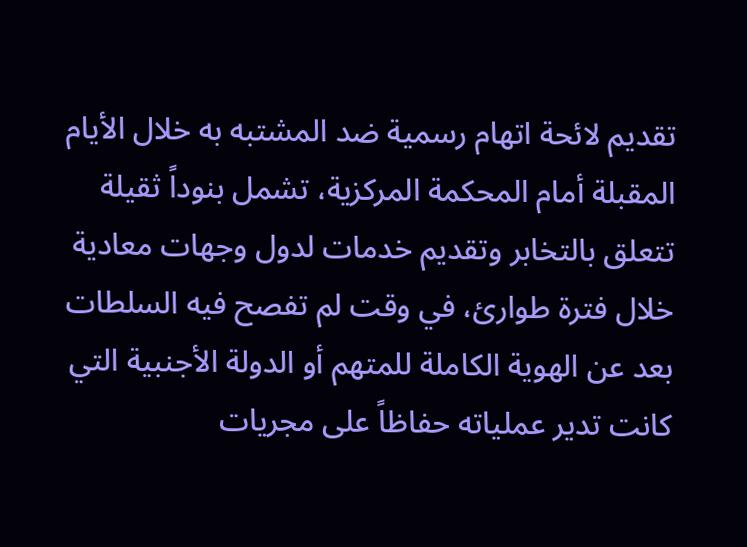تقديم لائحة اتهام رسمية ضد المشتبه به خلال الأيام المقبلة أمام المحكمة المركزية، تشمل بنوداً ثقيلة تتعلق بالتخابر وتقديم خدمات لدول وجهات معادية خلال فترة طوارئ، في وقت لم تفصح فيه السلطات بعد عن الهوية الكاملة للمتهم أو الدولة الأجنبية التي كانت تدير عملياته حفاظاً على مجريات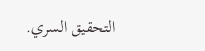التحقيق السري.